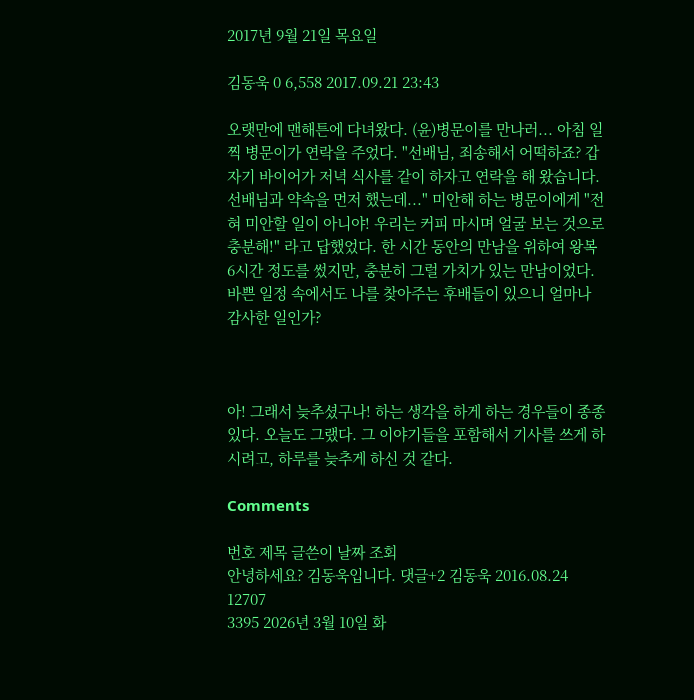2017년 9월 21일 목요일

김동욱 0 6,558 2017.09.21 23:43

오랫만에 맨해튼에 다녀왔다. (윤)병문이를 만나러... 아침 일찍 병문이가 연락을 주었다. "선배님, 죄송해서 어떡하죠? 갑자기 바이어가 저녁 식사를 같이 하자고 연락을 해 왔습니다. 선배님과 약속을 먼저 했는데..." 미안해 하는 병문이에게 "전혀 미안할 일이 아니야! 우리는 커피 마시며 얼굴 보는 것으로 충분해!" 라고 답했었다. 한 시간 동안의 만남을 위하여 왕복 6시간 정도를 썼지만, 충분히 그럴 가치가 있는 만남이었다. 바쁜 일정 속에서도 나를 찾아주는 후배들이 있으니 얼마나 감사한 일인가?



아! 그래서 늦추셨구나! 하는 생각을 하게 하는 경우들이 종종 있다. 오늘도 그랬다. 그 이야기들을 포함해서 기사를 쓰게 하시려고, 하루를 늦추게 하신 것 같다.

Comments

번호 제목 글쓴이 날짜 조회
안녕하세요? 김동욱입니다. 댓글+2 김동욱 2016.08.24 12707
3395 2026년 3월 10일 화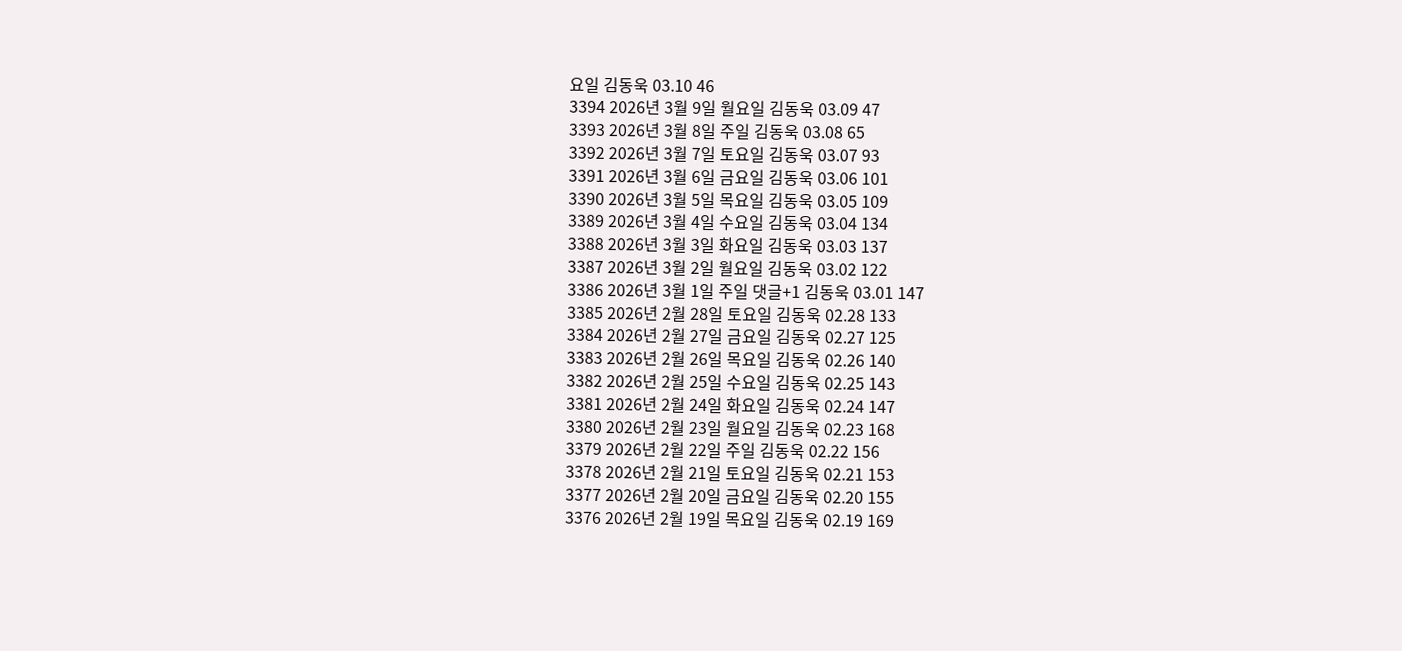요일 김동욱 03.10 46
3394 2026년 3월 9일 월요일 김동욱 03.09 47
3393 2026년 3월 8일 주일 김동욱 03.08 65
3392 2026년 3월 7일 토요일 김동욱 03.07 93
3391 2026년 3월 6일 금요일 김동욱 03.06 101
3390 2026년 3월 5일 목요일 김동욱 03.05 109
3389 2026년 3월 4일 수요일 김동욱 03.04 134
3388 2026년 3월 3일 화요일 김동욱 03.03 137
3387 2026년 3월 2일 월요일 김동욱 03.02 122
3386 2026년 3월 1일 주일 댓글+1 김동욱 03.01 147
3385 2026년 2월 28일 토요일 김동욱 02.28 133
3384 2026년 2월 27일 금요일 김동욱 02.27 125
3383 2026년 2월 26일 목요일 김동욱 02.26 140
3382 2026년 2월 25일 수요일 김동욱 02.25 143
3381 2026년 2월 24일 화요일 김동욱 02.24 147
3380 2026년 2월 23일 월요일 김동욱 02.23 168
3379 2026년 2월 22일 주일 김동욱 02.22 156
3378 2026년 2월 21일 토요일 김동욱 02.21 153
3377 2026년 2월 20일 금요일 김동욱 02.20 155
3376 2026년 2월 19일 목요일 김동욱 02.19 169